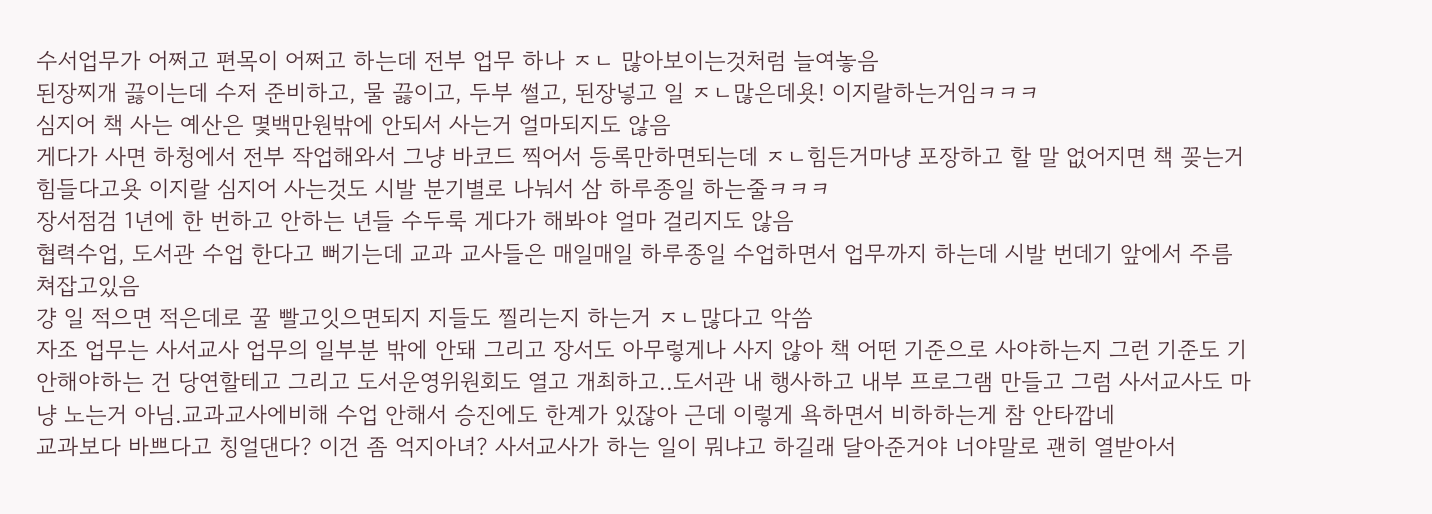수서업무가 어쩌고 편목이 어쩌고 하는데 전부 업무 하나 ㅈㄴ 많아보이는것처럼 늘여놓음
된장찌개 끓이는데 수저 준비하고, 물 끓이고, 두부 썰고, 된장넣고 일 ㅈㄴ많은데욧! 이지랄하는거임ㅋㅋㅋ
심지어 책 사는 예산은 몇백만원밖에 안되서 사는거 얼마되지도 않음
게다가 사면 하청에서 전부 작업해와서 그냥 바코드 찍어서 등록만하면되는데 ㅈㄴ힘든거마냥 포장하고 할 말 없어지면 책 꽂는거 힘들다고욧 이지랄 심지어 사는것도 시발 분기별로 나눠서 삼 하루종일 하는줄ㅋㅋㅋ
장서점검 1년에 한 번하고 안하는 년들 수두룩 게다가 해봐야 얼마 걸리지도 않음
협력수업, 도서관 수업 한다고 뻐기는데 교과 교사들은 매일매일 하루종일 수업하면서 업무까지 하는데 시발 번데기 앞에서 주름 쳐잡고있음
걍 일 적으면 적은데로 꿀 빨고잇으면되지 지들도 찔리는지 하는거 ㅈㄴ많다고 악씀
자조 업무는 사서교사 업무의 일부분 밖에 안돼 그리고 장서도 아무렇게나 사지 않아 책 어떤 기준으로 사야하는지 그런 기준도 기안해야하는 건 당연할테고 그리고 도서운영위원회도 열고 개최하고..도서관 내 행사하고 내부 프로그램 만들고 그럼 사서교사도 마냥 노는거 아님.교과교사에비해 수업 안해서 승진에도 한계가 있잖아 근데 이렇게 욕하면서 비하하는게 참 안타깝네
교과보다 바쁘다고 칭얼댄다? 이건 좀 억지아녀? 사서교사가 하는 일이 뭐냐고 하길래 달아준거야 너야말로 괜히 열받아서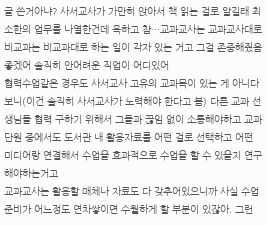글 쓴거아냐? 사서교사가 가만히 앉아서 책 읽는 걸로 알길래 최소한의 업무를 나열한건데 욕하고 참…교과교사는 교과교사대로 비교과는 비교과대로 하는 일이 각자 있는 거고 그걸 존중해줬음 좋겠어 솔직히 안어려운 직업이 어디있어
협력수업같은 경우도 사서교사 고유의 교과목이 있는 게 아니다보니(이건 솔직히 사서교사가 노력해야 한다고 봄) 다른 교과 선생님들 협력 구하기 위해서 그들과 끊임 없이 소통해야하고 교과단원 중에서도 도서관 내 활용자료를 어떤 걸로 선택하고 어떤 미디어랑 연결해서 수업을 효과적으로 수업을 할 수 있을지 연구해야하는거고
교과교사는 활용할 매체나 자료도 다 갖추어있으니까 사실 수업준비가 어느정도 연차쌓이면 수월하게 할 부분이 있잖아. 그런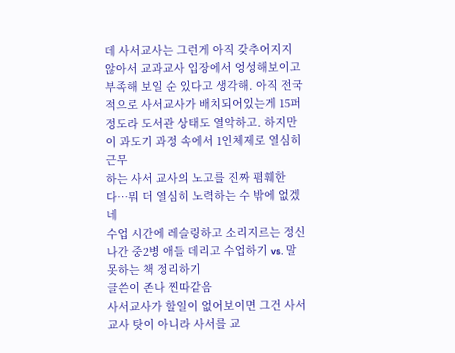데 사서교사는 그런게 아직 갖추어지지 않아서 교과교사 입장에서 엉성해보이고 부족해 보일 순 있다고 생각해. 아직 전국적으로 사서교사가 배치되어있는게 15퍼 정도라 도서관 상태도 열악하고. 하지만 이 과도기 과정 속에서 1인체제로 열심히 근무
하는 사서 교사의 노고를 진짜 폄훼한다…뭐 더 열심히 노력하는 수 밖에 없겠네
수업 시간에 레슬링하고 소리지르는 정신나간 중2병 애들 데리고 수업하기 vs. 말 못하는 책 정리하기
글쓴이 존나 찐따같음
사서교사가 할일이 없어보이면 그건 사서교사 탓이 아니라 사서를 교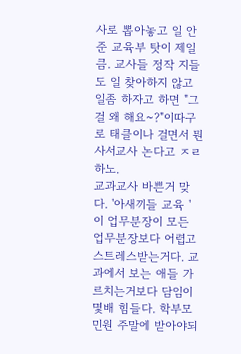사로 뽑아놓고 일 안 준 교육부 탓이 제일 큼. 교사들 정작 지들도 일 찾아하지 않고 일좀 하자고 하면 "그걸 왜 해요~?"이따구로 태클이나 걸면서 뭔 사서교사 논다고 ㅈㄹ하노.
교과교사 바쁜거 맞다. '아새끼들 교육 ' 이 업무분장이 모든 업무분장보다 어렵고 스트레스받는거다. 교과에서 보는 애들 가르치는거보다 담임이 몇배 힘들다. 학부모 민원 주말에 받아야되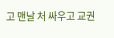고 맨날 처 싸우고 교권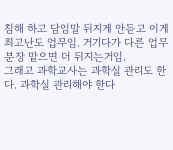침해 하고 담임말 뒤지게 안듣고 이게 최고난도 업무임. 거기다가 다른 업무분장 맡으면 더 뒤지는거임.
그래고 과학교사는 과학실 관리도 한다. 과학실 관리해야 한다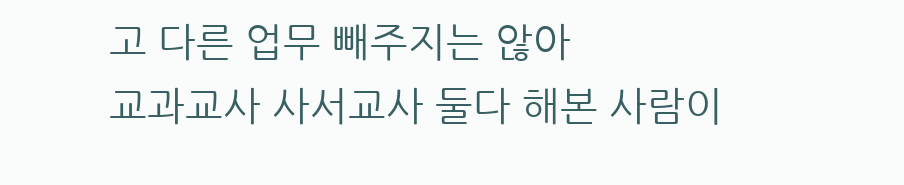고 다른 업무 빼주지는 않아
교과교사 사서교사 둘다 해본 사람이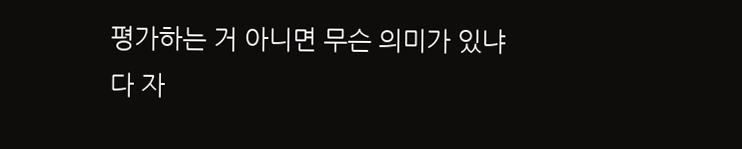평가하는 거 아니면 무슨 의미가 있냐 다 자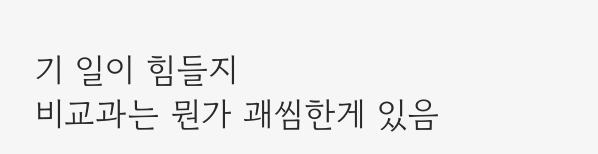기 일이 힘들지
비교과는 뭔가 괘씸한게 있음